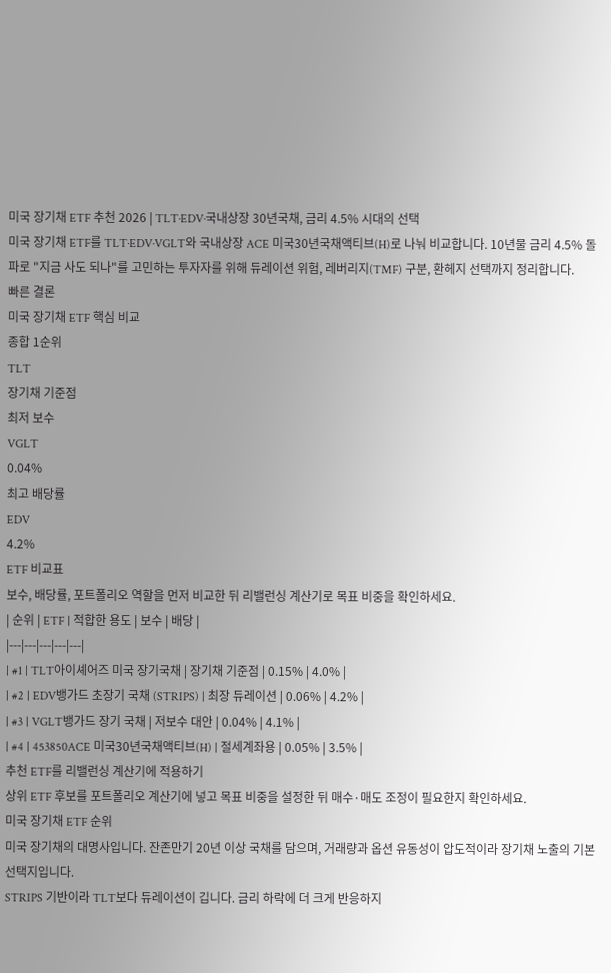미국 장기채 ETF 추천 2026 | TLT·EDV·국내상장 30년국채, 금리 4.5% 시대의 선택
미국 장기채 ETF를 TLT·EDV·VGLT와 국내상장 ACE 미국30년국채액티브(H)로 나눠 비교합니다. 10년물 금리 4.5% 돌파로 "지금 사도 되나"를 고민하는 투자자를 위해 듀레이션 위험, 레버리지(TMF) 구분, 환헤지 선택까지 정리합니다.
빠른 결론
미국 장기채 ETF 핵심 비교
종합 1순위
TLT
장기채 기준점
최저 보수
VGLT
0.04%
최고 배당률
EDV
4.2%
ETF 비교표
보수, 배당률, 포트폴리오 역할을 먼저 비교한 뒤 리밸런싱 계산기로 목표 비중을 확인하세요.
| 순위 | ETF | 적합한 용도 | 보수 | 배당 |
|---|---|---|---|---|
| #1 | TLT아이셰어즈 미국 장기국채 | 장기채 기준점 | 0.15% | 4.0% |
| #2 | EDV뱅가드 초장기 국채 (STRIPS) | 최장 듀레이션 | 0.06% | 4.2% |
| #3 | VGLT뱅가드 장기 국채 | 저보수 대안 | 0.04% | 4.1% |
| #4 | 453850ACE 미국30년국채액티브(H) | 절세계좌용 | 0.05% | 3.5% |
추천 ETF를 리밸런싱 계산기에 적용하기
상위 ETF 후보를 포트폴리오 계산기에 넣고 목표 비중을 설정한 뒤 매수·매도 조정이 필요한지 확인하세요.
미국 장기채 ETF 순위
미국 장기채의 대명사입니다. 잔존만기 20년 이상 국채를 담으며, 거래량과 옵션 유동성이 압도적이라 장기채 노출의 기본 선택지입니다.
STRIPS 기반이라 TLT보다 듀레이션이 깁니다. 금리 하락에 더 크게 반응하지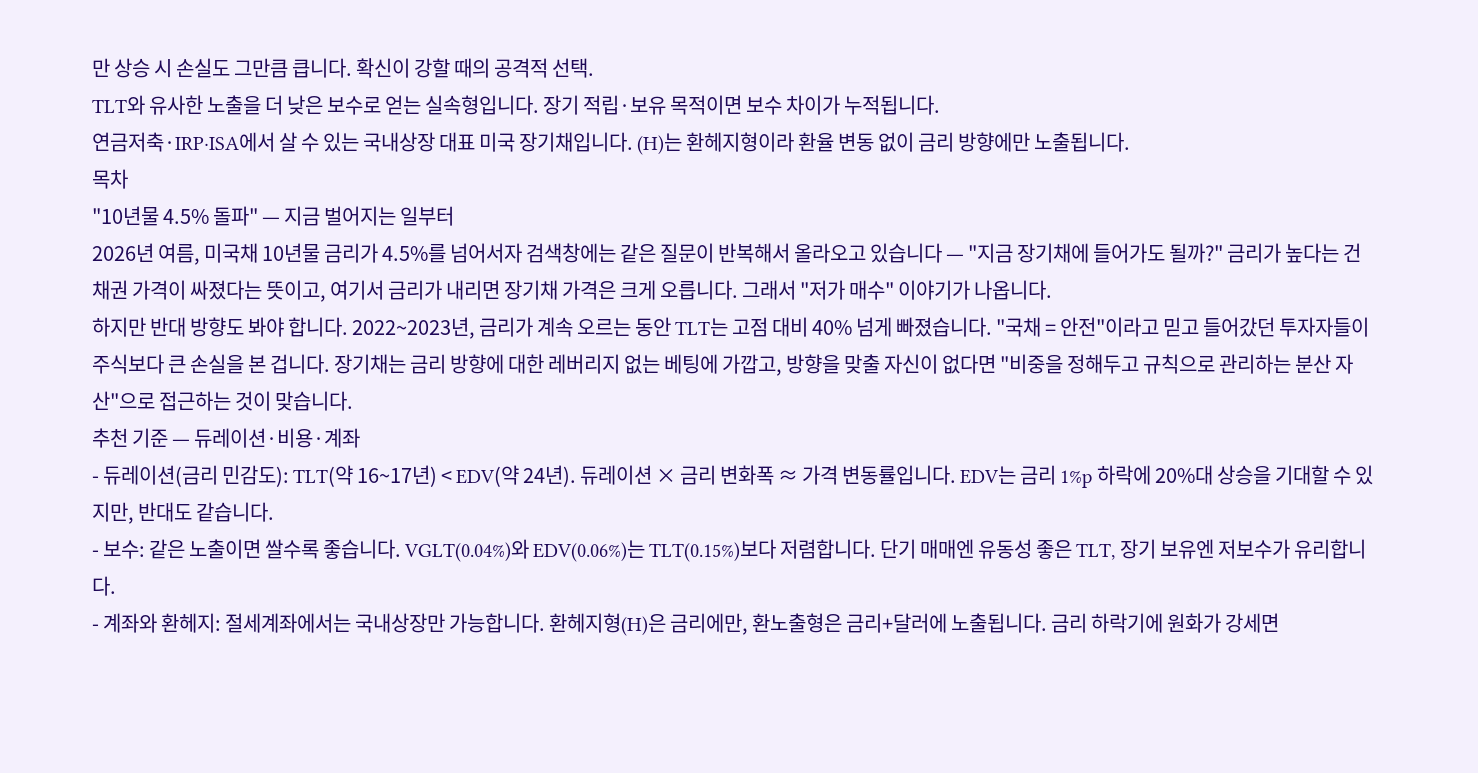만 상승 시 손실도 그만큼 큽니다. 확신이 강할 때의 공격적 선택.
TLT와 유사한 노출을 더 낮은 보수로 얻는 실속형입니다. 장기 적립·보유 목적이면 보수 차이가 누적됩니다.
연금저축·IRP·ISA에서 살 수 있는 국내상장 대표 미국 장기채입니다. (H)는 환헤지형이라 환율 변동 없이 금리 방향에만 노출됩니다.
목차
"10년물 4.5% 돌파" — 지금 벌어지는 일부터
2026년 여름, 미국채 10년물 금리가 4.5%를 넘어서자 검색창에는 같은 질문이 반복해서 올라오고 있습니다 — "지금 장기채에 들어가도 될까?" 금리가 높다는 건 채권 가격이 싸졌다는 뜻이고, 여기서 금리가 내리면 장기채 가격은 크게 오릅니다. 그래서 "저가 매수" 이야기가 나옵니다.
하지만 반대 방향도 봐야 합니다. 2022~2023년, 금리가 계속 오르는 동안 TLT는 고점 대비 40% 넘게 빠졌습니다. "국채 = 안전"이라고 믿고 들어갔던 투자자들이 주식보다 큰 손실을 본 겁니다. 장기채는 금리 방향에 대한 레버리지 없는 베팅에 가깝고, 방향을 맞출 자신이 없다면 "비중을 정해두고 규칙으로 관리하는 분산 자산"으로 접근하는 것이 맞습니다.
추천 기준 — 듀레이션·비용·계좌
- 듀레이션(금리 민감도): TLT(약 16~17년) < EDV(약 24년). 듀레이션 × 금리 변화폭 ≈ 가격 변동률입니다. EDV는 금리 1%p 하락에 20%대 상승을 기대할 수 있지만, 반대도 같습니다.
- 보수: 같은 노출이면 쌀수록 좋습니다. VGLT(0.04%)와 EDV(0.06%)는 TLT(0.15%)보다 저렴합니다. 단기 매매엔 유동성 좋은 TLT, 장기 보유엔 저보수가 유리합니다.
- 계좌와 환헤지: 절세계좌에서는 국내상장만 가능합니다. 환헤지형(H)은 금리에만, 환노출형은 금리+달러에 노출됩니다. 금리 하락기에 원화가 강세면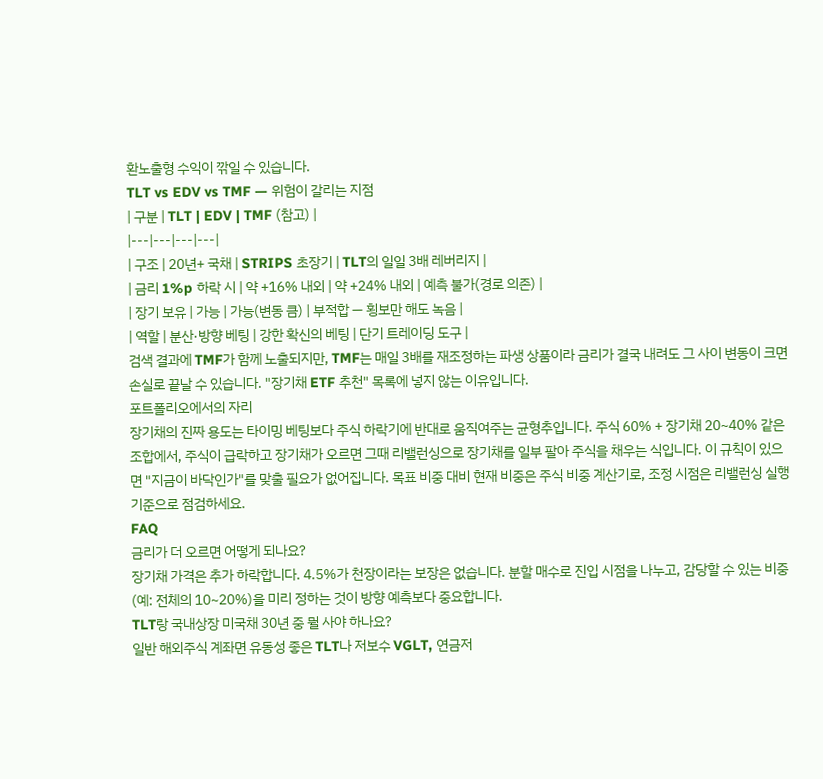환노출형 수익이 깎일 수 있습니다.
TLT vs EDV vs TMF — 위험이 갈리는 지점
| 구분 | TLT | EDV | TMF (참고) |
|---|---|---|---|
| 구조 | 20년+ 국채 | STRIPS 초장기 | TLT의 일일 3배 레버리지 |
| 금리 1%p 하락 시 | 약 +16% 내외 | 약 +24% 내외 | 예측 불가(경로 의존) |
| 장기 보유 | 가능 | 가능(변동 큼) | 부적합 — 횡보만 해도 녹음 |
| 역할 | 분산·방향 베팅 | 강한 확신의 베팅 | 단기 트레이딩 도구 |
검색 결과에 TMF가 함께 노출되지만, TMF는 매일 3배를 재조정하는 파생 상품이라 금리가 결국 내려도 그 사이 변동이 크면 손실로 끝날 수 있습니다. "장기채 ETF 추천" 목록에 넣지 않는 이유입니다.
포트폴리오에서의 자리
장기채의 진짜 용도는 타이밍 베팅보다 주식 하락기에 반대로 움직여주는 균형추입니다. 주식 60% + 장기채 20~40% 같은 조합에서, 주식이 급락하고 장기채가 오르면 그때 리밸런싱으로 장기채를 일부 팔아 주식을 채우는 식입니다. 이 규칙이 있으면 "지금이 바닥인가"를 맞출 필요가 없어집니다. 목표 비중 대비 현재 비중은 주식 비중 계산기로, 조정 시점은 리밸런싱 실행 기준으로 점검하세요.
FAQ
금리가 더 오르면 어떻게 되나요?
장기채 가격은 추가 하락합니다. 4.5%가 천장이라는 보장은 없습니다. 분할 매수로 진입 시점을 나누고, 감당할 수 있는 비중(예: 전체의 10~20%)을 미리 정하는 것이 방향 예측보다 중요합니다.
TLT랑 국내상장 미국채 30년 중 뭘 사야 하나요?
일반 해외주식 계좌면 유동성 좋은 TLT나 저보수 VGLT, 연금저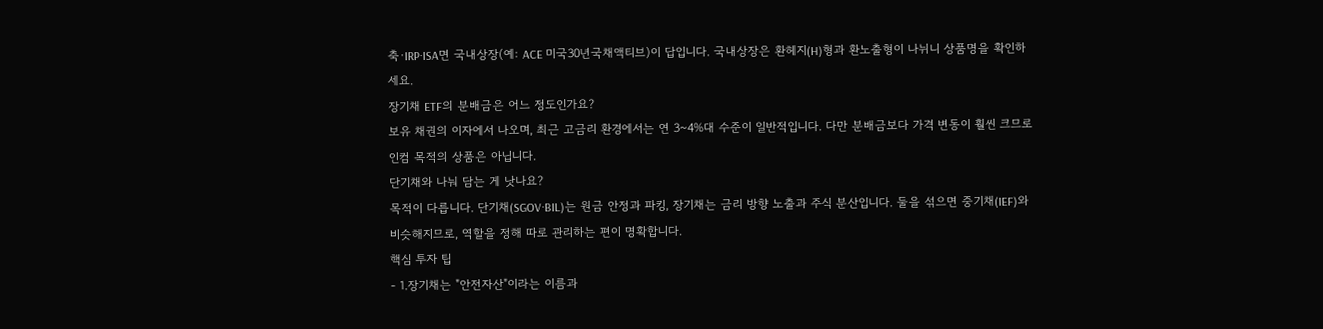축·IRP·ISA면 국내상장(예: ACE 미국30년국채액티브)이 답입니다. 국내상장은 환헤지(H)형과 환노출형이 나뉘니 상품명을 확인하세요.
장기채 ETF의 분배금은 어느 정도인가요?
보유 채권의 이자에서 나오며, 최근 고금리 환경에서는 연 3~4%대 수준이 일반적입니다. 다만 분배금보다 가격 변동이 훨씬 크므로 인컴 목적의 상품은 아닙니다.
단기채와 나눠 담는 게 낫나요?
목적이 다릅니다. 단기채(SGOV·BIL)는 원금 안정과 파킹, 장기채는 금리 방향 노출과 주식 분산입니다. 둘을 섞으면 중기채(IEF)와 비슷해지므로, 역할을 정해 따로 관리하는 편이 명확합니다.
핵심 투자 팁
- 1.장기채는 "안전자산"이라는 이름과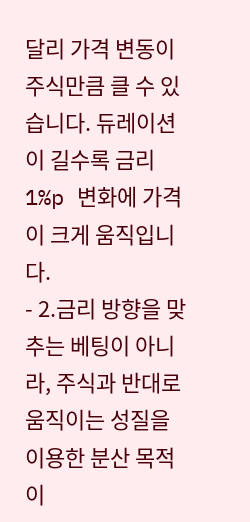달리 가격 변동이 주식만큼 클 수 있습니다. 듀레이션이 길수록 금리 1%p 변화에 가격이 크게 움직입니다.
- 2.금리 방향을 맞추는 베팅이 아니라, 주식과 반대로 움직이는 성질을 이용한 분산 목적이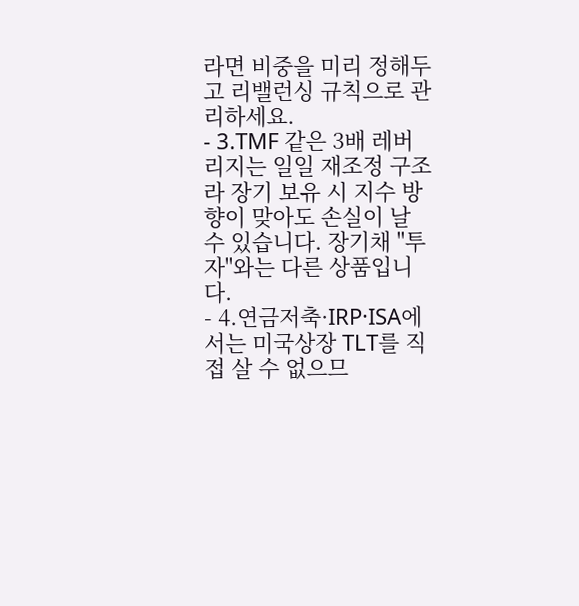라면 비중을 미리 정해두고 리밸런싱 규칙으로 관리하세요.
- 3.TMF 같은 3배 레버리지는 일일 재조정 구조라 장기 보유 시 지수 방향이 맞아도 손실이 날 수 있습니다. 장기채 "투자"와는 다른 상품입니다.
- 4.연금저축·IRP·ISA에서는 미국상장 TLT를 직접 살 수 없으므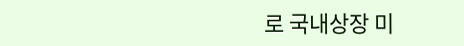로 국내상장 미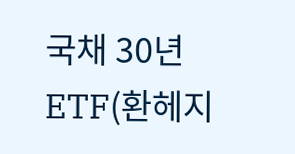국채 30년 ETF(환헤지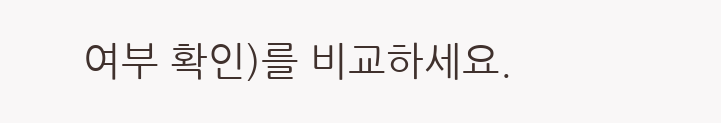여부 확인)를 비교하세요.